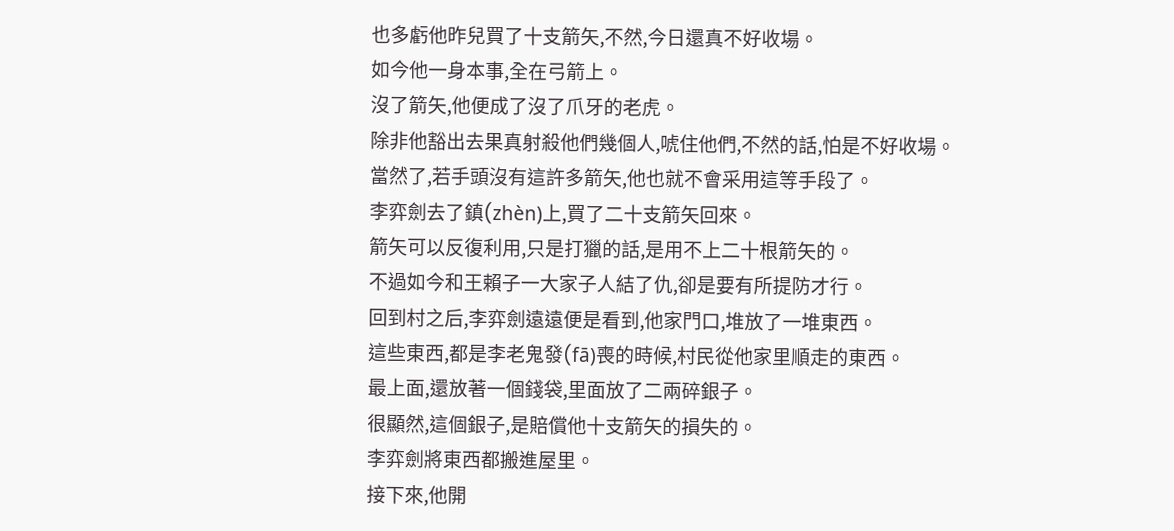也多虧他昨兒買了十支箭矢,不然,今日還真不好收場。
如今他一身本事,全在弓箭上。
沒了箭矢,他便成了沒了爪牙的老虎。
除非他豁出去果真射殺他們幾個人,唬住他們,不然的話,怕是不好收場。
當然了,若手頭沒有這許多箭矢,他也就不會采用這等手段了。
李弈劍去了鎮(zhèn)上,買了二十支箭矢回來。
箭矢可以反復利用,只是打獵的話,是用不上二十根箭矢的。
不過如今和王賴子一大家子人結了仇,卻是要有所提防才行。
回到村之后,李弈劍遠遠便是看到,他家門口,堆放了一堆東西。
這些東西,都是李老鬼發(fā)喪的時候,村民從他家里順走的東西。
最上面,還放著一個錢袋,里面放了二兩碎銀子。
很顯然,這個銀子,是賠償他十支箭矢的損失的。
李弈劍將東西都搬進屋里。
接下來,他開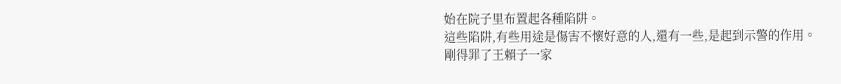始在院子里布置起各種陷阱。
這些陷阱,有些用途是傷害不懷好意的人,還有一些,是起到示警的作用。
剛得罪了王賴子一家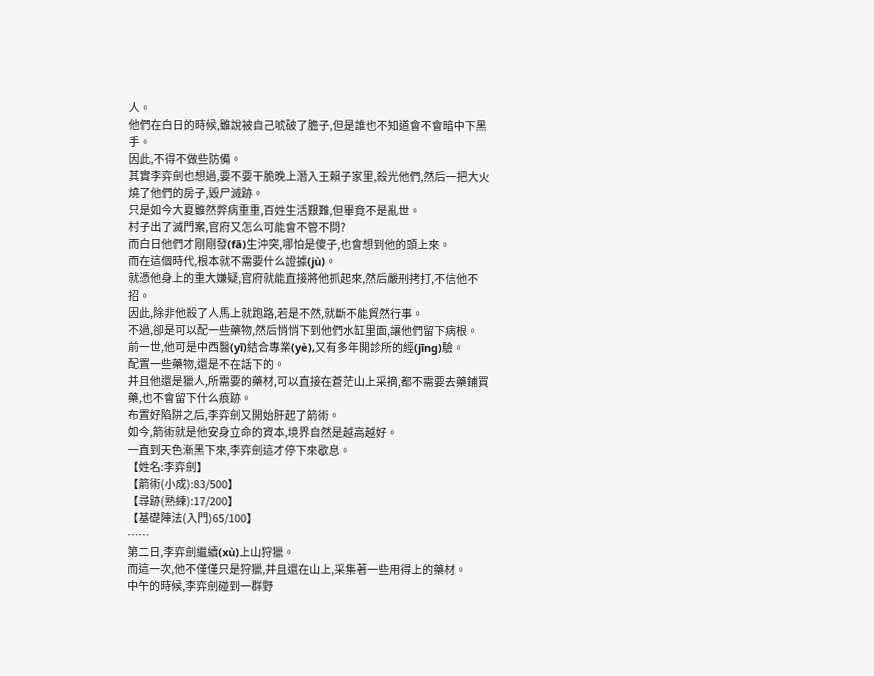人。
他們在白日的時候,雖說被自己唬破了膽子,但是誰也不知道會不會暗中下黑手。
因此,不得不做些防備。
其實李弈劍也想過,要不要干脆晚上潛入王賴子家里,殺光他們,然后一把大火燒了他們的房子,毀尸滅跡。
只是如今大夏雖然弊病重重,百姓生活艱難,但畢竟不是亂世。
村子出了滅門案,官府又怎么可能會不管不問?
而白日他們才剛剛發(fā)生沖突,哪怕是傻子,也會想到他的頭上來。
而在這個時代,根本就不需要什么證據(jù)。
就憑他身上的重大嫌疑,官府就能直接將他抓起來,然后嚴刑拷打,不信他不招。
因此,除非他殺了人馬上就跑路,若是不然,就斷不能貿然行事。
不過,卻是可以配一些藥物,然后悄悄下到他們水缸里面,讓他們留下病根。
前一世,他可是中西醫(yī)結合專業(yè),又有多年開診所的經(jīng)驗。
配置一些藥物,還是不在話下的。
并且他還是獵人,所需要的藥材,可以直接在蒼茫山上采摘,都不需要去藥鋪買藥,也不會留下什么痕跡。
布置好陷阱之后,李弈劍又開始肝起了箭術。
如今,箭術就是他安身立命的資本,境界自然是越高越好。
一直到天色漸黑下來,李弈劍這才停下來歇息。
【姓名:李弈劍】
【箭術(小成):83/500】
【尋跡(熟練):17/200】
【基礎陣法(入門)65/100】
……
第二日,李弈劍繼續(xù)上山狩獵。
而這一次,他不僅僅只是狩獵,并且還在山上,采集著一些用得上的藥材。
中午的時候,李弈劍碰到一群野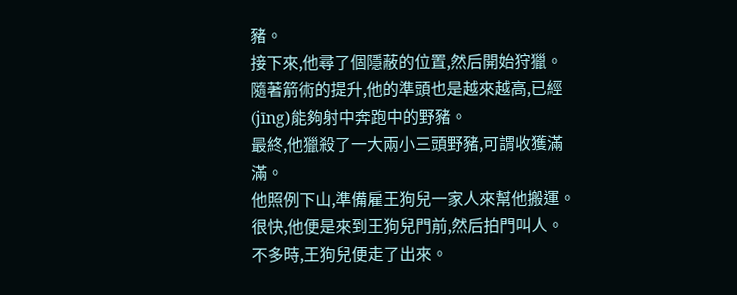豬。
接下來,他尋了個隱蔽的位置,然后開始狩獵。
隨著箭術的提升,他的準頭也是越來越高,已經(jīng)能夠射中奔跑中的野豬。
最終,他獵殺了一大兩小三頭野豬,可謂收獲滿滿。
他照例下山,準備雇王狗兒一家人來幫他搬運。
很快,他便是來到王狗兒門前,然后拍門叫人。
不多時,王狗兒便走了出來。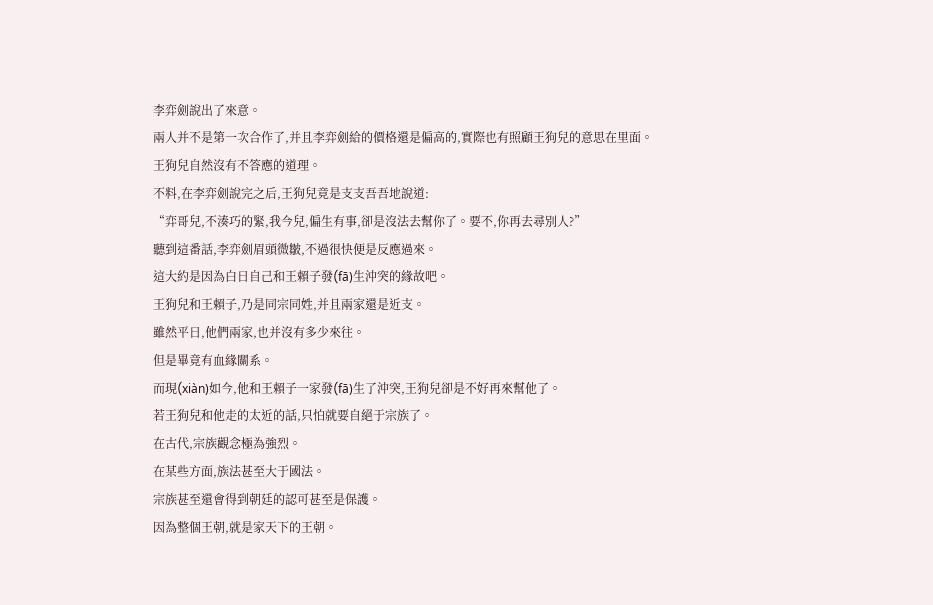李弈劍說出了來意。
兩人并不是第一次合作了,并且李弈劍給的價格還是偏高的,實際也有照顧王狗兒的意思在里面。
王狗兒自然沒有不答應的道理。
不料,在李弈劍說完之后,王狗兒竟是支支吾吾地說道:
“弈哥兒,不湊巧的緊,我今兒,偏生有事,卻是沒法去幫你了。要不,你再去尋別人?”
聽到這番話,李弈劍眉頭微皺,不過很快便是反應過來。
這大約是因為白日自己和王賴子發(fā)生沖突的緣故吧。
王狗兒和王賴子,乃是同宗同姓,并且兩家還是近支。
雖然平日,他們兩家,也并沒有多少來往。
但是畢竟有血緣關系。
而現(xiàn)如今,他和王賴子一家發(fā)生了沖突,王狗兒卻是不好再來幫他了。
若王狗兒和他走的太近的話,只怕就要自絕于宗族了。
在古代,宗族觀念極為強烈。
在某些方面,族法甚至大于國法。
宗族甚至還會得到朝廷的認可甚至是保護。
因為整個王朝,就是家天下的王朝。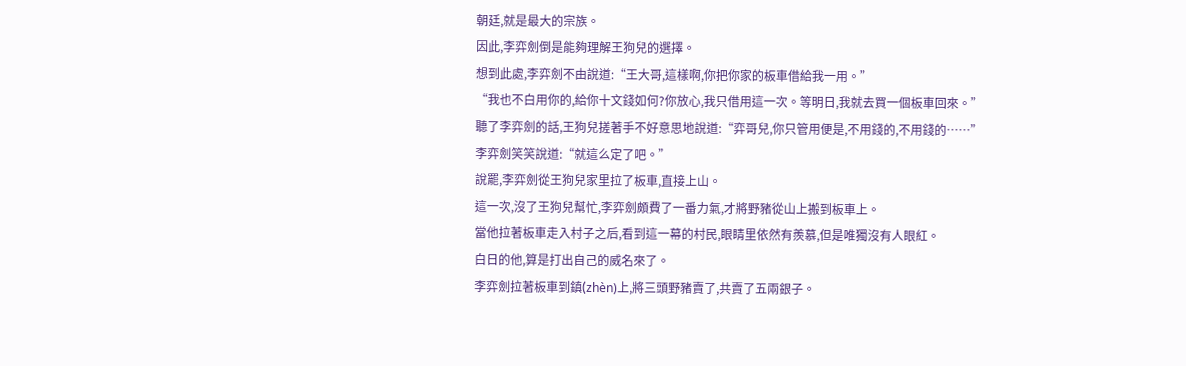朝廷,就是最大的宗族。
因此,李弈劍倒是能夠理解王狗兒的選擇。
想到此處,李弈劍不由說道:“王大哥,這樣啊,你把你家的板車借給我一用。”
“我也不白用你的,給你十文錢如何?你放心,我只借用這一次。等明日,我就去買一個板車回來。”
聽了李弈劍的話,王狗兒搓著手不好意思地說道:“弈哥兒,你只管用便是,不用錢的,不用錢的……”
李弈劍笑笑說道:“就這么定了吧。”
說罷,李弈劍從王狗兒家里拉了板車,直接上山。
這一次,沒了王狗兒幫忙,李弈劍頗費了一番力氣,才將野豬從山上搬到板車上。
當他拉著板車走入村子之后,看到這一幕的村民,眼睛里依然有羨慕,但是唯獨沒有人眼紅。
白日的他,算是打出自己的威名來了。
李弈劍拉著板車到鎮(zhèn)上,將三頭野豬賣了,共賣了五兩銀子。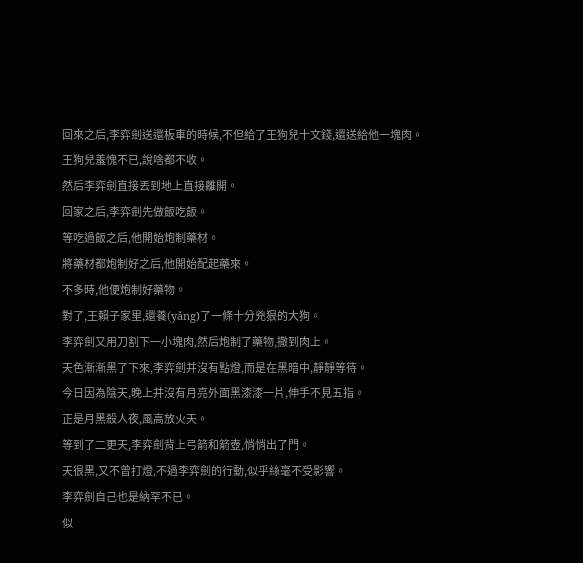回來之后,李弈劍送還板車的時候,不但給了王狗兒十文錢,還送給他一塊肉。
王狗兒羞愧不已,說啥都不收。
然后李弈劍直接丟到地上直接離開。
回家之后,李弈劍先做飯吃飯。
等吃過飯之后,他開始炮制藥材。
將藥材都炮制好之后,他開始配起藥來。
不多時,他便炮制好藥物。
對了,王賴子家里,還養(yǎng)了一條十分兇狠的大狗。
李弈劍又用刀割下一小塊肉,然后炮制了藥物,撒到肉上。
天色漸漸黑了下來,李弈劍并沒有點燈,而是在黑暗中,靜靜等待。
今日因為陰天,晚上并沒有月亮外面黑漆漆一片,伸手不見五指。
正是月黑殺人夜,風高放火天。
等到了二更天,李弈劍背上弓箭和箭壺,悄悄出了門。
天很黑,又不曾打燈,不過李弈劍的行動,似乎絲毫不受影響。
李弈劍自己也是納罕不已。
似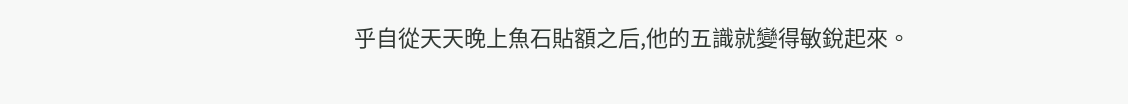乎自從天天晚上魚石貼額之后,他的五識就變得敏銳起來。